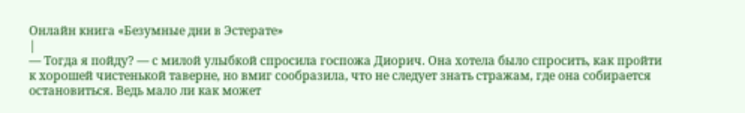Онлайн книга «Безумные дни в Эстерате»
|
— Тогда я пойду? — с милой улыбкой спросила госпожа Диорич. Она хотела было спросить, как пройти к хорошей чистенькой таверне, но вмиг сообразила, что не следует знать стражам, где она собирается остановиться. Ведь мало ли как может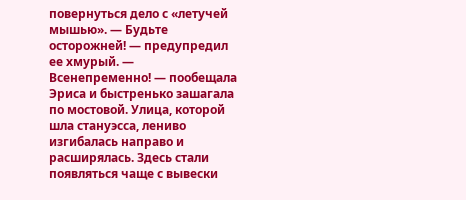повернуться дело с «летучей мышью». — Будьте осторожней! — предупредил ее хмурый. — Всенепременно! — пообещала Эриса и быстренько зашагала по мостовой. Улица, которой шла стануэсса, лениво изгибалась направо и расширялась. Здесь стали появляться чаще с вывески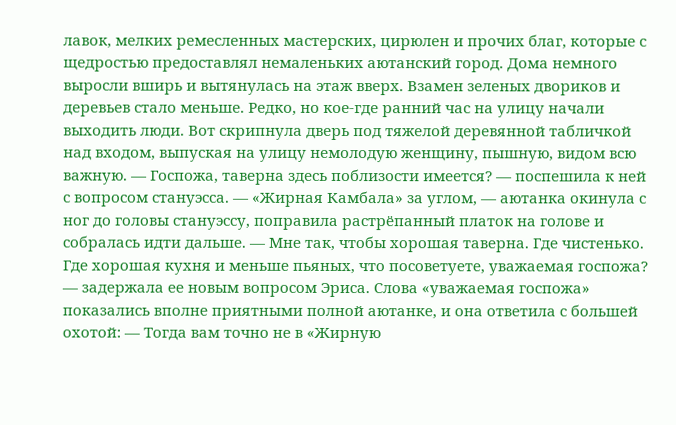лавок, мелких ремесленных мастерских, цирюлен и прочих благ, которые с щедростью предоставлял немаленьких аютанский город. Дома немного выросли вширь и вытянулась на этаж вверх. Взамен зеленых двориков и деревьев стало меньше. Редко, но кое-где ранний час на улицу начали выходить люди. Вот скрипнула дверь под тяжелой деревянной табличкой над входом, выпуская на улицу немолодую женщину, пышную, видом всю важную. — Госпожа, таверна здесь поблизости имеется? — поспешила к ней с вопросом стануэсса. — «Жирная Камбала» за углом, — аютанка окинула с ног до головы стануэссу, поправила растрёпанный платок на голове и собралась идти дальше. — Мне так, чтобы хорошая таверна. Где чистенько. Где хорошая кухня и меньше пьяных, что посоветуете, уважаемая госпожа? — задержала ее новым вопросом Эриса. Слова «уважаемая госпожа» показались вполне приятными полной аютанке, и она ответила с большей охотой: — Тогда вам точно не в «Жирную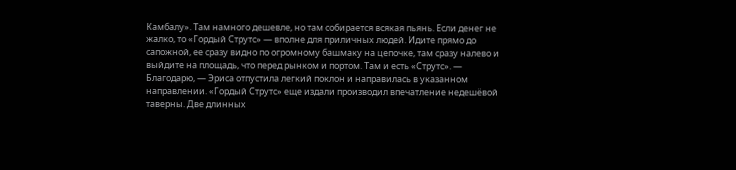Камбалу». Там намного дешевле, но там собирается всякая пьянь. Если денег не жалко, то «Гордый Струтс» — вполне для приличных людей. Идите прямо до сапожной, ее сразу видно по огромному башмаку на цепочке, там сразу налево и выйдите на площадь, что перед рынком и портом. Там и есть «Струтс». — Благодарю, — Эриса отпустила легкий поклон и направилась в указанном направлении. «Гордый Струтс» еще издали производил впечатление недешёвой таверны. Две длинных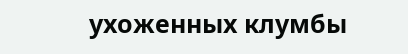ухоженных клумбы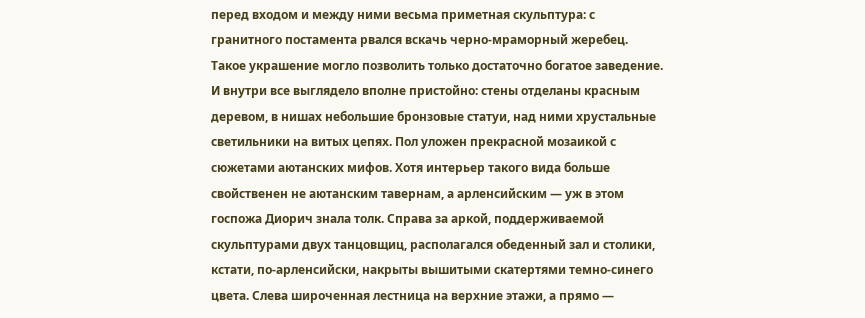перед входом и между ними весьма приметная скульптура: с гранитного постамента рвался вскачь черно-мраморный жеребец. Такое украшение могло позволить только достаточно богатое заведение. И внутри все выглядело вполне пристойно: стены отделаны красным деревом, в нишах небольшие бронзовые статуи, над ними хрустальные светильники на витых цепях. Пол уложен прекрасной мозаикой с сюжетами аютанских мифов. Хотя интерьер такого вида больше свойственен не аютанским тавернам, а арленсийским — уж в этом госпожа Диорич знала толк. Справа за аркой, поддерживаемой скульптурами двух танцовщиц, располагался обеденный зал и столики, кстати, по-арленсийски, накрыты вышитыми скатертями темно-синего цвета. Слева широченная лестница на верхние этажи, а прямо —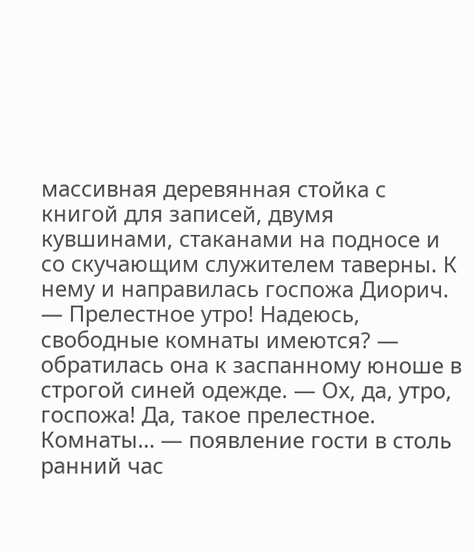массивная деревянная стойка с книгой для записей, двумя кувшинами, стаканами на подносе и со скучающим служителем таверны. К нему и направилась госпожа Диорич. — Прелестное утро! Надеюсь, свободные комнаты имеются? — обратилась она к заспанному юноше в строгой синей одежде. — Ох, да, утро, госпожа! Да, такое прелестное. Комнаты… — появление гости в столь ранний час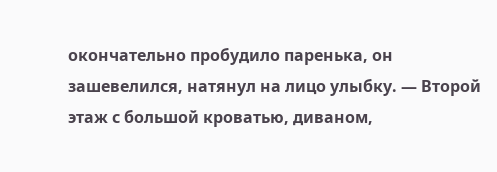окончательно пробудило паренька, он зашевелился, натянул на лицо улыбку. — Второй этаж с большой кроватью, диваном,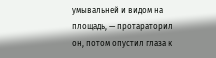умывальней и видом на площадь, — протараторил он, потом опустил глаза к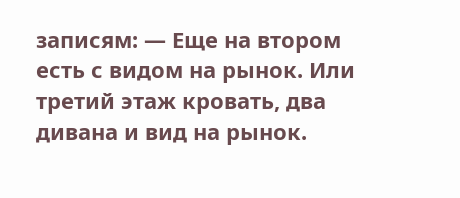записям: — Еще на втором есть с видом на рынок. Или третий этаж кровать, два дивана и вид на рынок.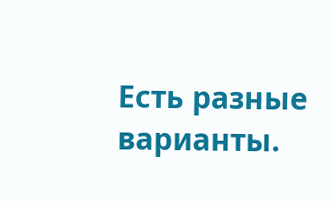Есть разные варианты.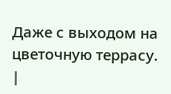Даже с выходом на цветочную террасу. |